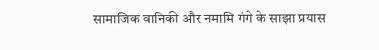सामाजिक वानिकी और नमामि गंगे के साझा प्रयास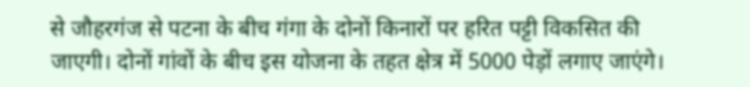से जौहरगंज से पटना के बीच गंगा के दोनों किनारों पर हरित पट्टी विकसित की जाएगी। दोनों गांवों के बीच इस योजना के तहत क्षेत्र में 5000 पेड़ों लगाए जाएंगे।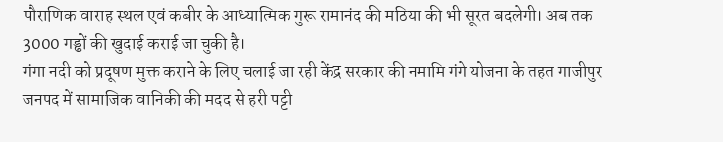पौराणिक वाराह स्थल एवं कबीर के आध्यात्मिक गुरू रामानंद की मठिया की भी सूरत बदलेगी। अब तक 3000 गड्ढों की खुदाई कराई जा चुकी है।
गंगा नदी को प्रदूषण मुक्त कराने के लिए चलाई जा रही केंद्र सरकार की नमामि गंगे योजना के तहत गाजीपुर जनपद में सामाजिक वानिकी की मदद से हरी पट्टी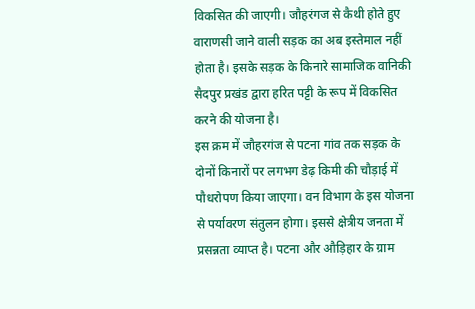विकसित की जाएगी। जौहरंगज से कैथी होते हुए वाराणसी जाने वाली सड़क का अब इस्तेमाल नहीं होता है। इसके सड़क के किनारे सामाजिक वानिकी सैदपुर प्रखंड द्वारा हरित पट्टी के रूप में विकसित करने की योजना है।
इस क्रम में जौहरगंज से पटना गांव तक सड़क के दोनों किनारों पर लगभग डेढ़ किमी की चौड़ाई में पौधरोपण किया जाएगा। वन विभाग के इस योजना से पर्यावरण संतुलन होगा। इससे क्षेत्रीय जनता में प्रसन्नता व्याप्त है। पटना और औड़िहार के ग्राम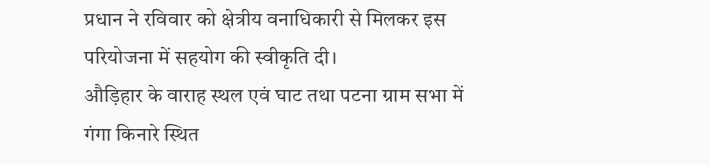प्रधान ने रविवार को क्षेत्रीय वनाधिकारी से मिलकर इस परियोजना में सहयोग की स्वीकृति दी।
औड़िहार के वाराह स्थल एवं घाट तथा पटना ग्राम सभा में गंगा किनारे स्थित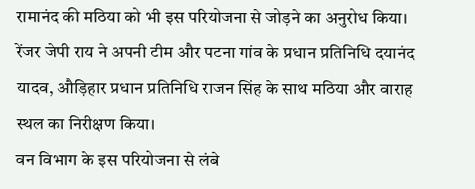रामानंद की मठिया को भी इस परियोजना से जोड़ने का अनुरोध किया। रेंजर जेपी राय ने अपनी टीम और पटना गांव के प्रधान प्रतिनिधि दयानंद यादव, औड़िहार प्रधान प्रतिनिधि राजन सिंह के साथ मठिया और वाराह स्थल का निरीक्षण किया।
वन विभाग के इस परियोजना से लंबे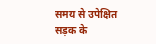समय से उपेक्षित सड़क के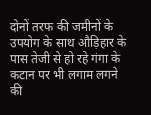दोनों तरफ की जमीनों के उपयोग के साथ औड़िहार के पास तेजी से हो रहे गंगा के कटान पर भी लगाम लगने की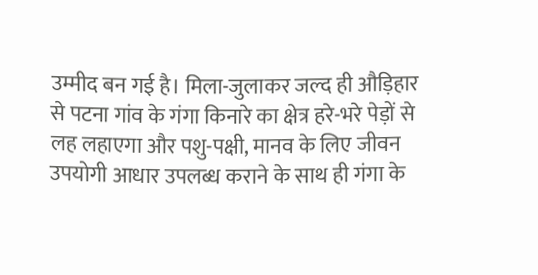उम्मीद बन गई है। मिला-जुलाकर जल्द ही औड़िहार से पटना गांव के गंगा किनारे का क्षेत्र हरे-भरे पेड़ों से लह लहाएगा और पशु-पक्षी, मानव के लिए जीवन उपयोगी आधार उपलब्ध कराने के साथ ही गंगा के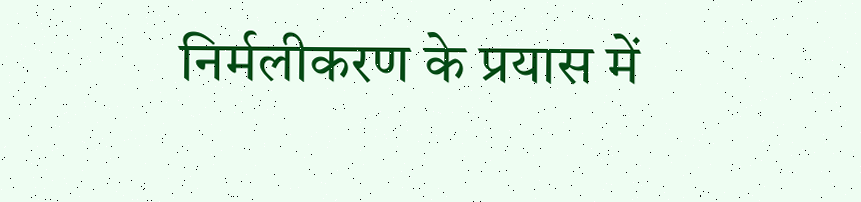निर्मलीकरण के प्रयास में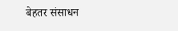बेहतर संसाधन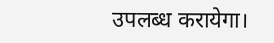उपलब्ध करायेगा।